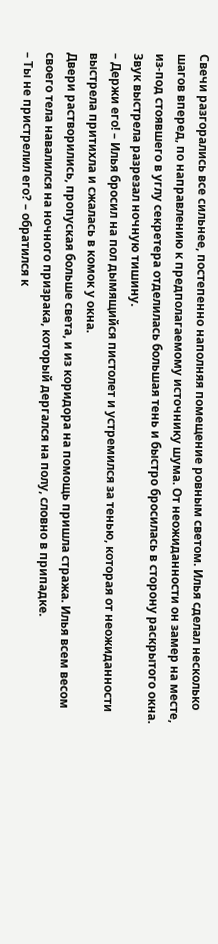Свечи разгорались все сильнее, постепенно наполняя помещение ровным светом. Илья сделал несколько шагов вперед, по направлению к предполагаемому источнику шума. От неожиданности он замер на месте, из-под стоявшего в углу секретера отделилась большая тень и быстро бросилась в сторону раскрытого окна. Звук выстрела разрезал ночную тишину.
– Держи его! – Илья бросил на пол дымящийся пистолет и устремился за тенью, которая от неожиданности выстрела притихла и сжалась в комок у окна.
Двери растворились, пропуская больше света, и из коридора на помощь пришла стража. Илья всем весом своего тела навалился на ночного призрака, который дергался на полу, словно в припадке.
– Ты не пристрелил его? – обратился к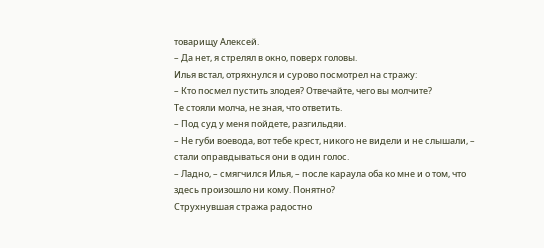товарищу Алексей.
– Да нет, я стрелял в окно, поверх головы.
Илья встал, отряхнулся и сурово посмотрел на стражу:
– Кто посмел пустить злодея? Отвечайте, чего вы молчите?
Те стояли молча, не зная, что ответить.
– Под суд у меня пойдете, разгильдяи.
– Не губи воевода, вот тебе крест, никого не видели и не слышали, – стали оправдываться они в один голос.
– Ладно, – смягчился Илья, – после караула оба ко мне и о том, что здесь произошло ни кому. Понятно?
Струхнувшая стража радостно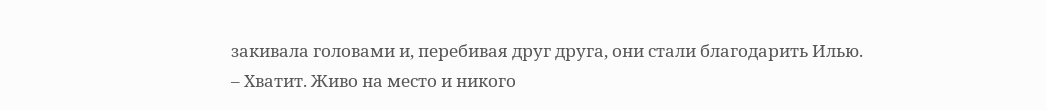закивала головами и, перебивая друг друга, они стали благодарить Илью.
– Хватит. Живо на место и никого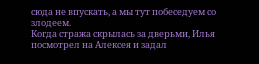сюда не впускать, а мы тут побеседуем со злодеем.
Когда стража скрылась за дверьми, Илья посмотрел на Алексея и задал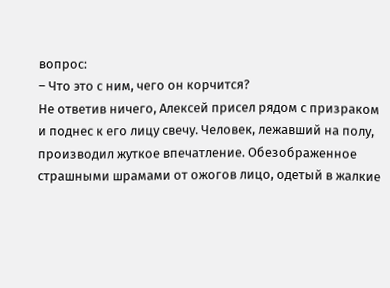вопрос:
– Что это с ним, чего он корчится?
Не ответив ничего, Алексей присел рядом с призраком и поднес к его лицу свечу. Человек, лежавший на полу, производил жуткое впечатление. Обезображенное страшными шрамами от ожогов лицо, одетый в жалкие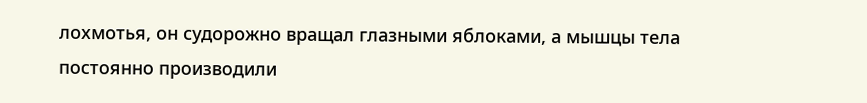лохмотья, он судорожно вращал глазными яблоками, а мышцы тела постоянно производили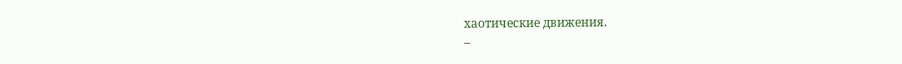хаотические движения.
–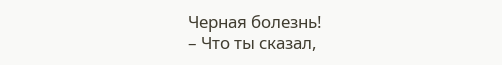Черная болезнь!
– Что ты сказал,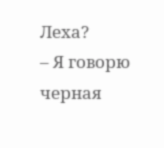Леха?
– Я говорю черная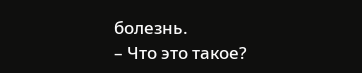болезнь.
– Что это такое?